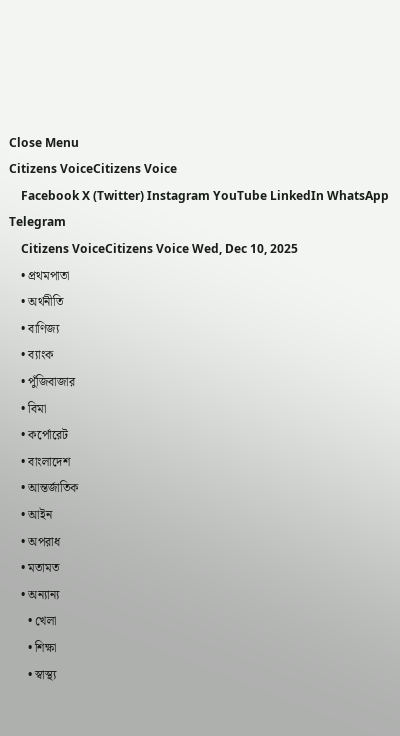Close Menu
Citizens VoiceCitizens Voice
    Facebook X (Twitter) Instagram YouTube LinkedIn WhatsApp Telegram
    Citizens VoiceCitizens Voice Wed, Dec 10, 2025
    • প্রথমপাতা
    • অর্থনীতি
    • বাণিজ্য
    • ব্যাংক
    • পুঁজিবাজার
    • বিমা
    • কর্পোরেট
    • বাংলাদেশ
    • আন্তর্জাতিক
    • আইন
    • অপরাধ
    • মতামত
    • অন্যান্য
      • খেলা
      • শিক্ষা
      • স্বাস্থ্য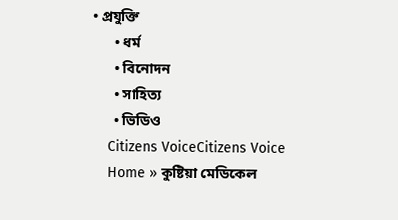• প্রযুক্তি
      • ধর্ম
      • বিনোদন
      • সাহিত্য
      • ভিডিও
    Citizens VoiceCitizens Voice
    Home » কুষ্টিয়া মেডিকেল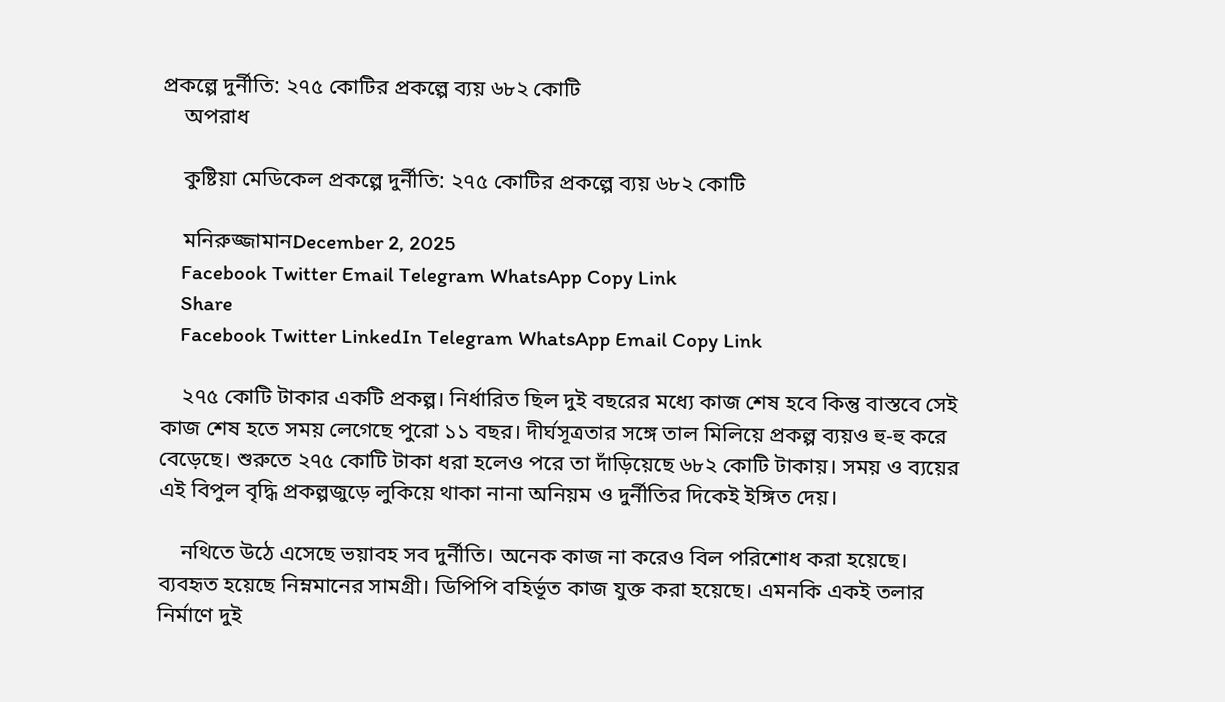প্রকল্পে দুর্নীতি: ২৭৫ কোটির প্রকল্পে ব্যয় ৬৮২ কোটি
    অপরাধ

    কুষ্টিয়া মেডিকেল প্রকল্পে দুর্নীতি: ২৭৫ কোটির প্রকল্পে ব্যয় ৬৮২ কোটি

    মনিরুজ্জামানDecember 2, 2025
    Facebook Twitter Email Telegram WhatsApp Copy Link
    Share
    Facebook Twitter LinkedIn Telegram WhatsApp Email Copy Link

    ২৭৫ কোটি টাকার একটি প্রকল্প। নির্ধারিত ছিল দুই বছরের মধ্যে কাজ শেষ হবে কিন্তু বাস্তবে সেই কাজ শেষ হতে সময় লেগেছে পুরো ১১ বছর। দীর্ঘসূত্রতার সঙ্গে তাল মিলিয়ে প্রকল্প ব্যয়ও হু-হু করে বেড়েছে। শুরুতে ২৭৫ কোটি টাকা ধরা হলেও পরে তা দাঁড়িয়েছে ৬৮২ কোটি টাকায়। সময় ও ব্যয়ের এই বিপুল বৃদ্ধি প্রকল্পজুড়ে লুকিয়ে থাকা নানা অনিয়ম ও দুর্নীতির দিকেই ইঙ্গিত দেয়।

    নথিতে উঠে এসেছে ভয়াবহ সব দুর্নীতি। অনেক কাজ না করেও বিল পরিশোধ করা হয়েছে। ব্যবহৃত হয়েছে নিম্নমানের সামগ্রী। ডিপিপি বহির্ভূত কাজ যুক্ত করা হয়েছে। এমনকি একই তলার নির্মাণে দুই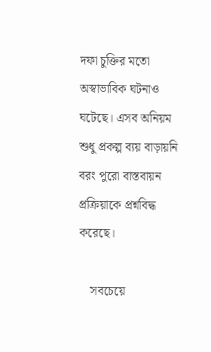দফা চুক্তির মতো অস্বাভাবিক ঘটনাও ঘটেছে। এসব অনিয়ম শুধু প্রকল্প ব্যয় বাড়ায়নি বরং পুরো বাস্তবায়ন প্রক্রিয়াকে প্রশ্নবিদ্ধ করেছে।

    সবচেয়ে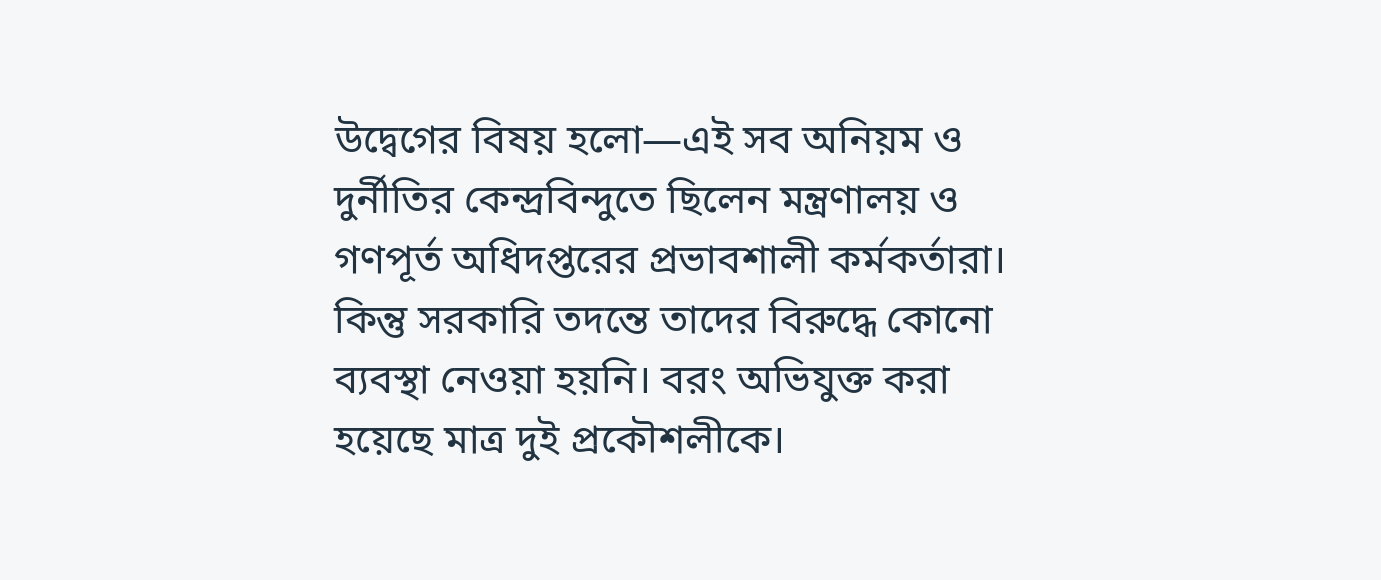উদ্বেগের বিষয় হলো—এই সব অনিয়ম ও দুর্নীতির কেন্দ্রবিন্দুতে ছিলেন মন্ত্রণালয় ও গণপূর্ত অধিদপ্তরের প্রভাবশালী কর্মকর্তারা। কিন্তু সরকারি তদন্তে তাদের বিরুদ্ধে কোনো ব্যবস্থা নেওয়া হয়নি। বরং অভিযুক্ত করা হয়েছে মাত্র দুই প্রকৌশলীকে।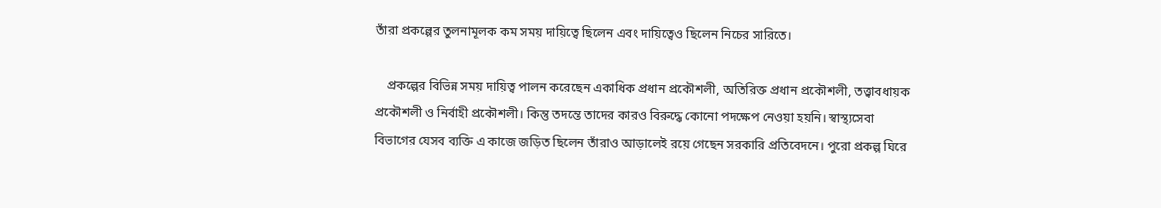তাঁরা প্রকল্পের তুলনামূলক কম সময় দায়িত্বে ছিলেন এবং দায়িত্বেও ছিলেন নিচের সারিতে।

    প্রকল্পের বিভিন্ন সময় দায়িত্ব পালন করেছেন একাধিক প্রধান প্রকৌশলী, অতিরিক্ত প্রধান প্রকৌশলী, তত্ত্বাবধায়ক প্রকৌশলী ও নির্বাহী প্রকৌশলী। কিন্তু তদন্তে তাদের কারও বিরুদ্ধে কোনো পদক্ষেপ নেওয়া হয়নি। স্বাস্থ্যসেবা বিভাগের যেসব ব্যক্তি এ কাজে জড়িত ছিলেন তাঁরাও আড়ালেই রয়ে গেছেন সরকারি প্রতিবেদনে। পুরো প্রকল্প ঘিরে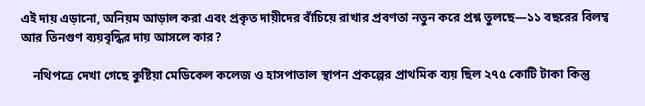এই দায় এড়ানো, অনিয়ম আড়াল করা এবং প্রকৃত দায়ীদের বাঁচিয়ে রাখার প্রবণতা নতুন করে প্রশ্ন তুলছে—১১ বছরের বিলম্ব আর তিনগুণ ব্যয়বৃদ্ধির দায় আসলে কার?

    নথিপত্রে দেখা গেছে কুষ্টিয়া মেডিকেল কলেজ ও হাসপাতাল স্থাপন প্রকল্পের প্রাথমিক ব্যয় ছিল ২৭৫ কোটি টাকা কিন্তু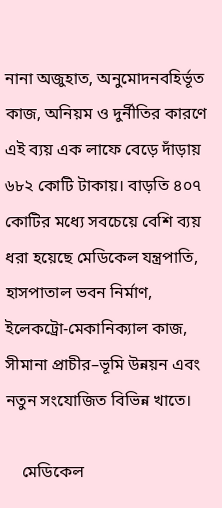নানা অজুহাত, অনুমোদনবহির্ভূত কাজ, অনিয়ম ও দুর্নীতির কারণে এই ব্যয় এক লাফে বেড়ে দাঁড়ায় ৬৮২ কোটি টাকায়। বাড়তি ৪০৭ কোটির মধ্যে সবচেয়ে বেশি ব্যয় ধরা হয়েছে মেডিকেল যন্ত্রপাতি, হাসপাতাল ভবন নির্মাণ, ইলেকট্রো-মেকানিক্যাল কাজ, সীমানা প্রাচীর–ভূমি উন্নয়ন এবং নতুন সংযোজিত বিভিন্ন খাতে।

    মেডিকেল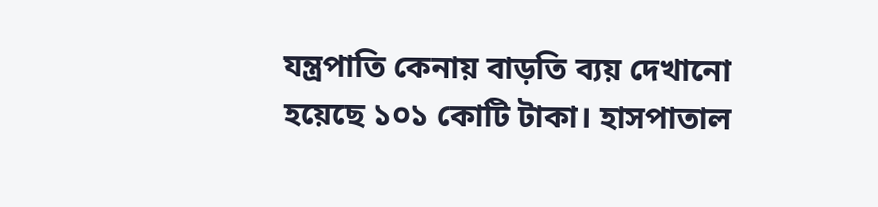যন্ত্রপাতি কেনায় বাড়তি ব্যয় দেখানো হয়েছে ১০১ কোটি টাকা। হাসপাতাল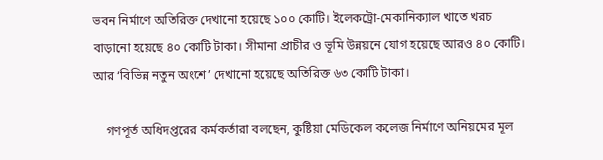ভবন নির্মাণে অতিরিক্ত দেখানো হয়েছে ১০০ কোটি। ইলেকট্রো-মেকানিক্যাল খাতে খরচ বাড়ানো হয়েছে ৪০ কোটি টাকা। সীমানা প্রাচীর ও ভূমি উন্নয়নে যোগ হয়েছে আরও ৪০ কোটি। আর ‘বিভিন্ন নতুন অংশে’ দেখানো হয়েছে অতিরিক্ত ৬৩ কোটি টাকা।

    গণপূর্ত অধিদপ্তরের কর্মকর্তারা বলছেন, কুষ্টিয়া মেডিকেল কলেজ নির্মাণে অনিয়মের মূল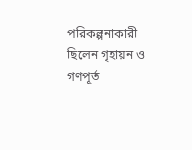পরিকল্পনাকারী ছিলেন গৃহায়ন ও গণপূর্ত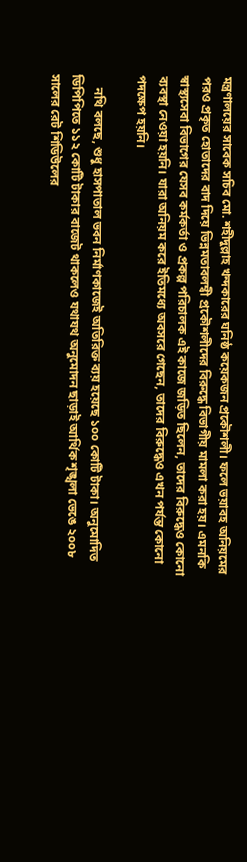মন্ত্রণালয়ের সাবেক সচিব মো. শহীদুল্লাহ খন্দকারের ঘনিষ্ঠ কয়েকজন প্রকৌশলী। ফলে ভয়াবহ অনিয়মের পরও প্রকৃত হোতাদের বাদ দিয়ে ভিন্নমতাবলম্বী প্রকৌশলীদের বিরুদ্ধে বিভাগীয় মামলা করা হয়। এমনকি স্বাস্থ্যসেবা বিভাগের যেসব কর্মকর্তা ও প্রকল্প পরিচালক এই কাজে জড়িত ছিলেন, তাদের বিরুদ্ধেও কোনো ব্যবস্থা নেওয়া হয়নি। যারা অনিয়ম করে ইতিমধ্যে অবসরে গেছেন, তাদের বিরুদ্ধেও এখন পর্যন্ত কোনো পদক্ষেপ হয়নি।

    নথি বলছে, শুধু হাসপাতাল ভবন নির্মাণকাজেই অতিরিক্ত ব্যয় হয়েছে ১০০ কোটি টাকা। অনুমোদিত ডিপিপিতে ১১২ কোটি টাকার বাজেট থাকলেও যথাযথ অনুমোদন ছাড়াই আর্থিক শৃঙ্খলা ভেঙে ২০০৮ সালের রেট শিডিউলের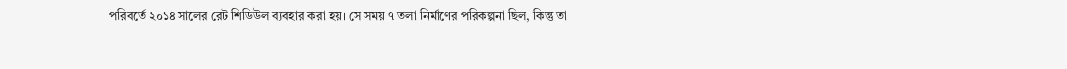পরিবর্তে ২০১৪ সালের রেট শিডিউল ব্যবহার করা হয়। সে সময় ৭ তলা নির্মাণের পরিকল্পনা ছিল, কিন্তু তা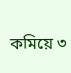কমিয়ে ৩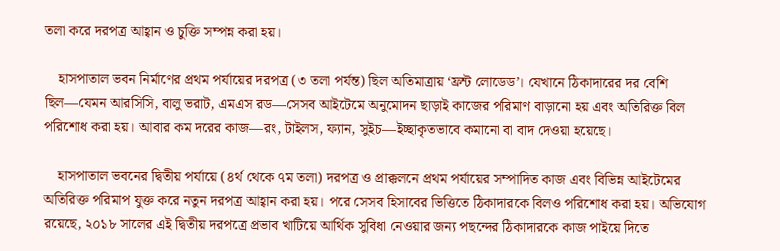তলা করে দরপত্র আহ্বান ও চুক্তি সম্পন্ন করা হয়।

    হাসপাতাল ভবন নির্মাণের প্রথম পর্যায়ের দরপত্র (৩ তলা পর্যন্ত) ছিল অতিমাত্রায় ‘ফ্রন্ট লোডেড’। যেখানে ঠিকাদারের দর বেশি ছিল—যেমন আরসিসি, বালু ভরাট, এমএস রড—সেসব আইটেমে অনুমোদন ছাড়াই কাজের পরিমাণ বাড়ানো হয় এবং অতিরিক্ত বিল পরিশোধ করা হয়। আবার কম দরের কাজ—রং, টাইলস, ফ্যান, সুইচ—ইচ্ছাকৃতভাবে কমানো বা বাদ দেওয়া হয়েছে।

    হাসপাতাল ভবনের দ্বিতীয় পর্যায়ে (৪র্থ থেকে ৭ম তলা) দরপত্র ও প্রাক্কলনে প্রথম পর্যায়ের সম্পাদিত কাজ এবং বিভিন্ন আইটেমের অতিরিক্ত পরিমাপ যুক্ত করে নতুন দরপত্র আহ্বান করা হয়। পরে সেসব হিসাবের ভিত্তিতে ঠিকাদারকে বিলও পরিশোধ করা হয়। অভিযোগ রয়েছে, ২০১৮ সালের এই দ্বিতীয় দরপত্রে প্রভাব খাটিয়ে আর্থিক সুবিধা নেওয়ার জন্য পছন্দের ঠিকাদারকে কাজ পাইয়ে দিতে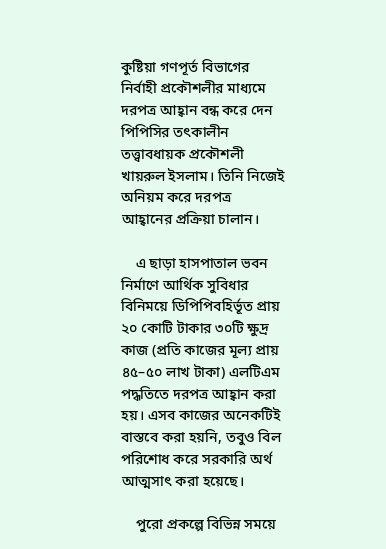কুষ্টিয়া গণপূর্ত বিভাগের নির্বাহী প্রকৌশলীর মাধ্যমে দরপত্র আহ্বান বন্ধ করে দেন পিপিসির তৎকালীন তত্ত্বাবধায়ক প্রকৌশলী খায়রুল ইসলাম। তিনি নিজেই অনিয়ম করে দরপত্র আহ্বানের প্রক্রিয়া চালান।

    এ ছাড়া হাসপাতাল ভবন নির্মাণে আর্থিক সুবিধার বিনিময়ে ডিপিপিবহির্ভূত প্রায় ২০ কোটি টাকার ৩০টি ক্ষুদ্র কাজ (প্রতি কাজের মূল্য প্রায় ৪৫–৫০ লাখ টাকা) এলটিএম পদ্ধতিতে দরপত্র আহ্বান করা হয়। এসব কাজের অনেকটিই বাস্তবে করা হয়নি, তবুও বিল পরিশোধ করে সরকারি অর্থ আত্মসাৎ করা হয়েছে।

    পুরো প্রকল্পে বিভিন্ন সময়ে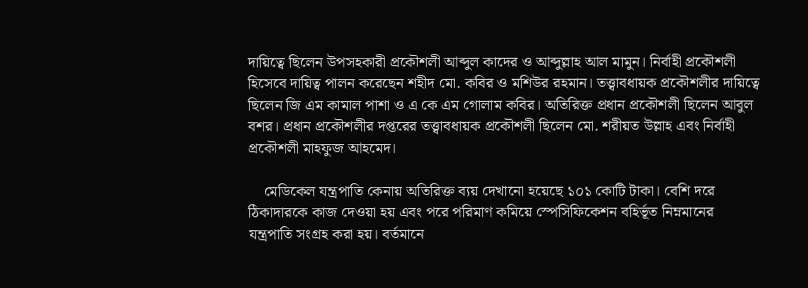দায়িত্বে ছিলেন উপসহকারী প্রকৌশলী আব্দুল কাদের ও আব্দুল্লাহ আল মামুন। নির্বাহী প্রকৌশলী হিসেবে দায়িত্ব পালন করেছেন শহীদ মো. কবির ও মশিউর রহমান। তত্ত্বাবধায়ক প্রকৌশলীর দায়িত্বে ছিলেন জি এম কামাল পাশা ও এ কে এম গোলাম কবির। অতিরিক্ত প্রধান প্রকৌশলী ছিলেন আবুল বশর। প্রধান প্রকৌশলীর দপ্তরের তত্ত্বাবধায়ক প্রকৌশলী ছিলেন মো. শরীয়ত উল্লাহ এবং নির্বাহী প্রকৌশলী মাহফুজ আহমেদ।

    মেডিকেল যন্ত্রপাতি কেনায় অতিরিক্ত ব্যয় দেখানো হয়েছে ১০১ কোটি টাকা। বেশি দরে ঠিকাদারকে কাজ দেওয়া হয় এবং পরে পরিমাণ কমিয়ে স্পেসিফিকেশন বহির্ভূত নিম্নমানের যন্ত্রপাতি সংগ্রহ করা হয়। বর্তমানে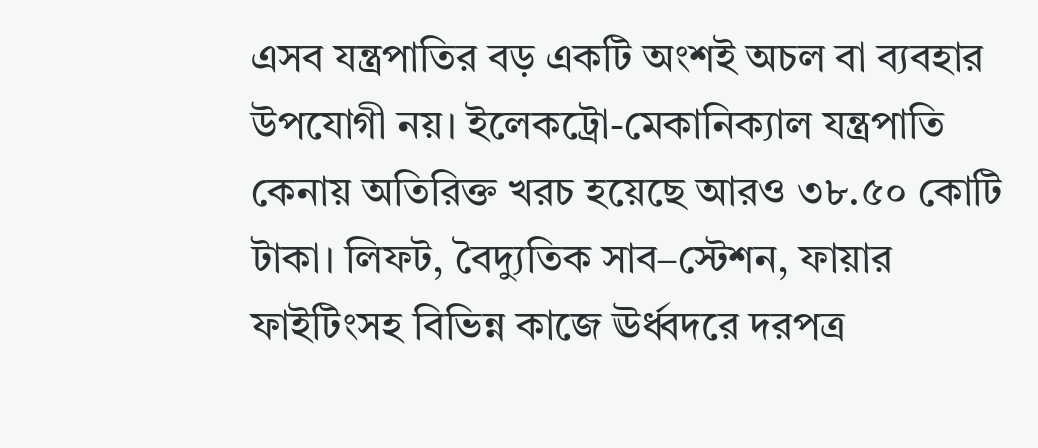এসব যন্ত্রপাতির বড় একটি অংশই অচল বা ব্যবহার উপযোগী নয়। ইলেকট্রো-মেকানিক্যাল যন্ত্রপাতি কেনায় অতিরিক্ত খরচ হয়েছে আরও ৩৮.৫০ কোটি টাকা। লিফট, বৈদ্যুতিক সাব–স্টেশন, ফায়ার ফাইটিংসহ বিভিন্ন কাজে ঊর্ধ্বদরে দরপত্র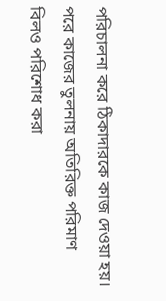পরিচালনা করে ঠিকাদারকে কাজ দেওয়া হয়। পরে কাজের তুলনায় অতিরিক্ত পরিমাণ বিলও পরিশোধ করা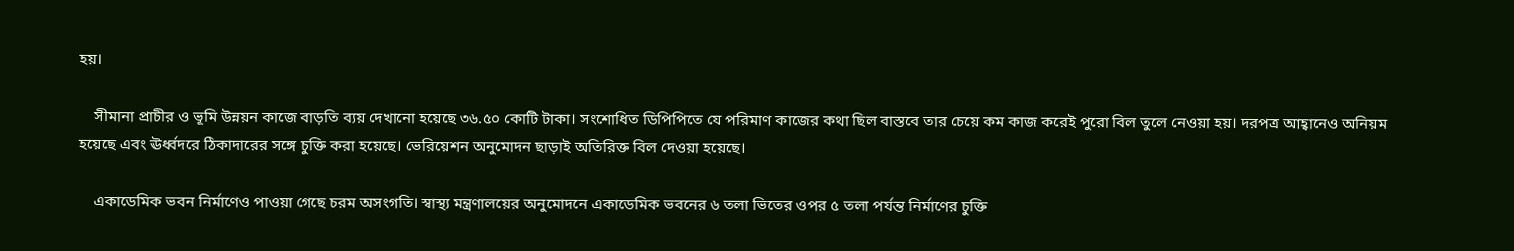হয়।

    সীমানা প্রাচীর ও ভূমি উন্নয়ন কাজে বাড়তি ব্যয় দেখানো হয়েছে ৩৬.৫০ কোটি টাকা। সংশোধিত ডিপিপিতে যে পরিমাণ কাজের কথা ছিল বাস্তবে তার চেয়ে কম কাজ করেই পুরো বিল তুলে নেওয়া হয়। দরপত্র আহ্বানেও অনিয়ম হয়েছে এবং ঊর্ধ্বদরে ঠিকাদারের সঙ্গে চুক্তি করা হয়েছে। ভেরিয়েশন অনুমোদন ছাড়াই অতিরিক্ত বিল দেওয়া হয়েছে।

    একাডেমিক ভবন নির্মাণেও পাওয়া গেছে চরম অসংগতি। স্বাস্থ্য মন্ত্রণালয়ের অনুমোদনে একাডেমিক ভবনের ৬ তলা ভিতের ওপর ৫ তলা পর্যন্ত নির্মাণের চুক্তি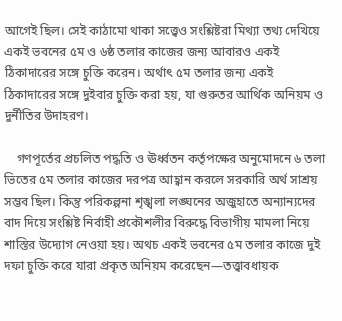আগেই ছিল। সেই কাঠামো থাকা সত্ত্বেও সংশ্লিষ্টরা মিথ্যা তথ্য দেখিয়ে একই ভবনের ৫ম ও ৬ষ্ঠ তলার কাজের জন্য আবারও একই ঠিকাদারের সঙ্গে চুক্তি করেন। অর্থাৎ ৫ম তলার জন্য একই ঠিকাদারের সঙ্গে দুইবার চুক্তি করা হয়, যা গুরুতর আর্থিক অনিয়ম ও দুর্নীতির উদাহরণ।

    গণপূর্তের প্রচলিত পদ্ধতি ও ঊর্ধ্বতন কর্তৃপক্ষের অনুমোদনে ৬ তলা ভিতের ৫ম তলার কাজের দরপত্র আহ্বান করলে সরকারি অর্থ সাশ্রয় সম্ভব ছিল। কিন্তু পরিকল্পনা শৃঙ্খলা লঙ্ঘনের অজুহাতে অন্যান্যদের বাদ দিয়ে সংশ্লিষ্ট নির্বাহী প্রকৌশলীর বিরুদ্ধে বিভাগীয় মামলা নিয়ে শাস্তির উদ্যোগ নেওয়া হয়। অথচ একই ভবনের ৫ম তলার কাজে দুই দফা চুক্তি করে যারা প্রকৃত অনিয়ম করেছেন—তত্ত্বাবধায়ক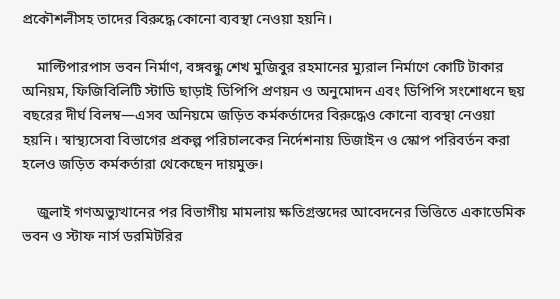প্রকৌশলীসহ তাদের বিরুদ্ধে কোনো ব্যবস্থা নেওয়া হয়নি।

    মাল্টিপারপাস ভবন নির্মাণ, বঙ্গবন্ধু শেখ মুজিবুর রহমানের ম্যুরাল নির্মাণে কোটি টাকার অনিয়ম, ফিজিবিলিটি স্টাডি ছাড়াই ডিপিপি প্রণয়ন ও অনুমোদন এবং ডিপিপি সংশোধনে ছয় বছরের দীর্ঘ বিলম্ব—এসব অনিয়মে জড়িত কর্মকর্তাদের বিরুদ্ধেও কোনো ব্যবস্থা নেওয়া হয়নি। স্বাস্থ্যসেবা বিভাগের প্রকল্প পরিচালকের নির্দেশনায় ডিজাইন ও স্কোপ পরিবর্তন করা হলেও জড়িত কর্মকর্তারা থেকেছেন দায়মুক্ত।

    জুলাই গণঅভ্যুত্থানের পর বিভাগীয় মামলায় ক্ষতিগ্রস্তদের আবেদনের ভিত্তিতে একাডেমিক ভবন ও স্টাফ নার্স ডরমিটরির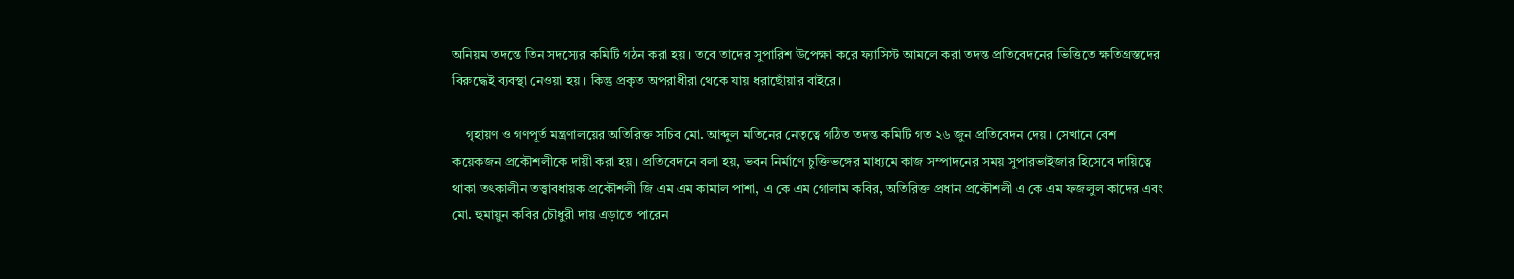অনিয়ম তদন্তে তিন সদস্যের কমিটি গঠন করা হয়। তবে তাদের সুপারিশ উপেক্ষা করে ফ্যাসিস্ট আমলে করা তদন্ত প্রতিবেদনের ভিত্তিতে ক্ষতিগ্রস্তদের বিরুদ্ধেই ব্যবস্থা নেওয়া হয়। কিন্তু প্রকৃত অপরাধীরা থেকে যায় ধরাছোঁয়ার বাইরে।

    গৃহায়ণ ও গণপূর্ত মন্ত্রণালয়ের অতিরিক্ত সচিব মো. আব্দুল মতিনের নেতৃত্বে গঠিত তদন্ত কমিটি গত ২৬ জুন প্রতিবেদন দেয়। সেখানে বেশ কয়েকজন প্রকৌশলীকে দায়ী করা হয়। প্রতিবেদনে বলা হয়, ভবন নির্মাণে চুক্তিভঙ্গের মাধ্যমে কাজ সম্পাদনের সময় সুপারভাইজার হিসেবে দায়িত্বে থাকা তৎকালীন তত্ত্বাবধায়ক প্রকৌশলী জি এম এম কামাল পাশা, এ কে এম গোলাম কবির, অতিরিক্ত প্রধান প্রকৌশলী এ কে এম ফজলুল কাদের এবং মো. হুমায়ুন কবির চৌধুরী দায় এড়াতে পারেন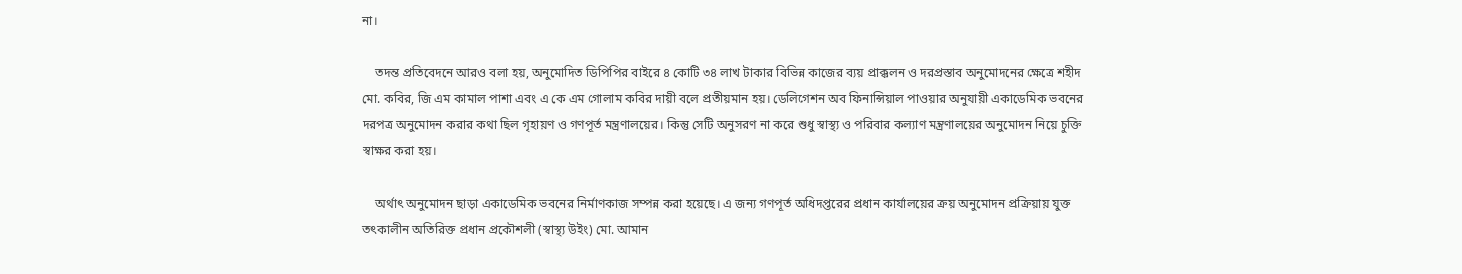না।

    তদন্ত প্রতিবেদনে আরও বলা হয়, অনুমোদিত ডিপিপির বাইরে ৪ কোটি ৩৪ লাখ টাকার বিভিন্ন কাজের ব্যয় প্রাক্কলন ও দরপ্রস্তাব অনুমোদনের ক্ষেত্রে শহীদ মো. কবির, জি এম কামাল পাশা এবং এ কে এম গোলাম কবির দায়ী বলে প্রতীয়মান হয়। ডেলিগেশন অব ফিনান্সিয়াল পাওয়ার অনুযায়ী একাডেমিক ভবনের দরপত্র অনুমোদন করার কথা ছিল গৃহায়ণ ও গণপূর্ত মন্ত্রণালয়ের। কিন্তু সেটি অনুসরণ না করে শুধু স্বাস্থ্য ও পরিবার কল্যাণ মন্ত্রণালয়ের অনুমোদন নিয়ে চুক্তি স্বাক্ষর করা হয়।

    অর্থাৎ অনুমোদন ছাড়া একাডেমিক ভবনের নির্মাণকাজ সম্পন্ন করা হয়েছে। এ জন্য গণপূর্ত অধিদপ্তরের প্রধান কার্যালয়ের ক্রয় অনুমোদন প্রক্রিয়ায় যুক্ত তৎকালীন অতিরিক্ত প্রধান প্রকৌশলী (স্বাস্থ্য উইং) মো. আমান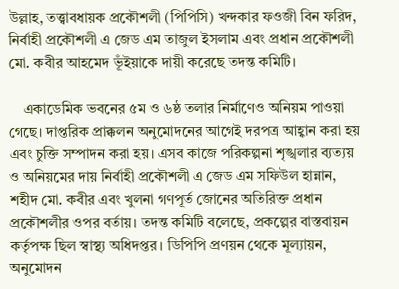উল্লাহ, তত্ত্বাবধায়ক প্রকৌশলী (পিপিসি) খন্দকার ফওজী বিন ফরিদ, নির্বাহী প্রকৌশলী এ জেড এম তাজুল ইসলাম এবং প্রধান প্রকৌশলী মো. কবীর আহমেদ ভূঁইয়াকে দায়ী করেছে তদন্ত কমিটি।

    একাডেমিক ভবনের ৫ম ও ৬ষ্ঠ তলার নির্মাণেও অনিয়ম পাওয়া গেছে। দাপ্তরিক প্রাক্কলন অনুমোদনের আগেই দরপত্র আহ্বান করা হয় এবং চুক্তি সম্পাদন করা হয়। এসব কাজে পরিকল্পনা শৃঙ্খলার ব্যত্যয় ও অনিয়মের দায় নির্বাহী প্রকৌশলী এ জেড এম সফিউল হান্নান, শহীদ মো. কবীর এবং খুলনা গণপূর্ত জোনের অতিরিক্ত প্রধান প্রকৌশলীর ওপর বর্তায়। তদন্ত কমিটি বলেছে, প্রকল্পের বাস্তবায়ন কর্তৃপক্ষ ছিল স্বাস্থ্য অধিদপ্তর। ডিপিপি প্রণয়ন থেকে মূল্যায়ন, অনুমোদন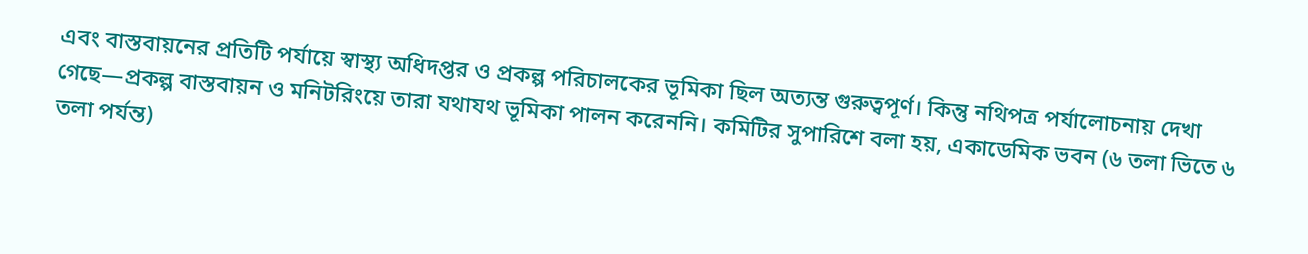এবং বাস্তবায়নের প্রতিটি পর্যায়ে স্বাস্থ্য অধিদপ্তর ও প্রকল্প পরিচালকের ভূমিকা ছিল অত্যন্ত গুরুত্বপূর্ণ। কিন্তু নথিপত্র পর্যালোচনায় দেখা গেছে—প্রকল্প বাস্তবায়ন ও মনিটরিংয়ে তারা যথাযথ ভূমিকা পালন করেননি। কমিটির সুপারিশে বলা হয়, একাডেমিক ভবন (৬ তলা ভিতে ৬ তলা পর্যন্ত)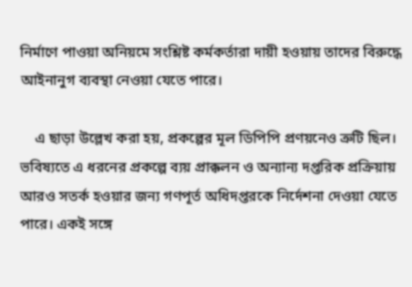নির্মাণে পাওয়া অনিয়মে সংশ্লিষ্ট কর্মকর্তারা দায়ী হওয়ায় তাদের বিরুদ্ধে আইনানুগ ব্যবস্থা নেওয়া যেতে পারে।

    এ ছাড়া উল্লেখ করা হয়, প্রকল্পের মূল ডিপিপি প্রণয়নেও ত্রুটি ছিল। ভবিষ্যতে এ ধরনের প্রকল্পে ব্যয় প্রাক্কলন ও অন্যান্য দপ্তরিক প্রক্রিয়ায় আরও সতর্ক হওয়ার জন্য গণপূর্ত অধিদপ্তরকে নির্দেশনা দেওয়া যেতে পারে। একই সঙ্গে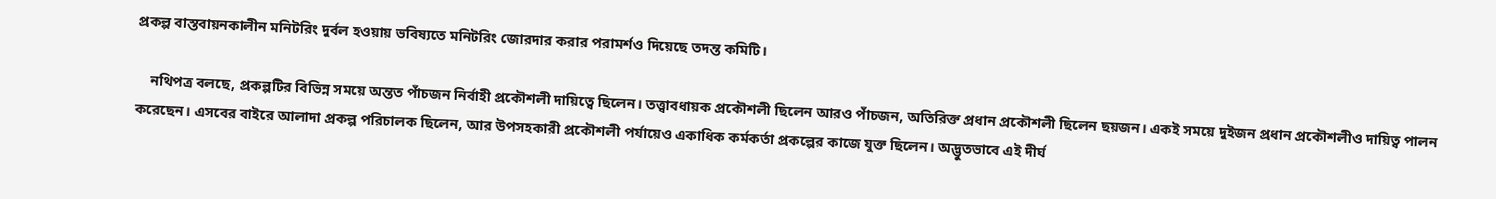প্রকল্প বাস্তবায়নকালীন মনিটরিং দুর্বল হওয়ায় ভবিষ্যতে মনিটরিং জোরদার করার পরামর্শও দিয়েছে তদন্ত কমিটি।

    নথিপত্র বলছে, প্রকল্পটির বিভিন্ন সময়ে অন্তত পাঁচজন নির্বাহী প্রকৌশলী দায়িত্বে ছিলেন। তত্ত্বাবধায়ক প্রকৌশলী ছিলেন আরও পাঁচজন, অতিরিক্ত প্রধান প্রকৌশলী ছিলেন ছয়জন। একই সময়ে দুইজন প্রধান প্রকৌশলীও দায়িত্ব পালন করেছেন। এসবের বাইরে আলাদা প্রকল্প পরিচালক ছিলেন, আর উপসহকারী প্রকৌশলী পর্যায়েও একাধিক কর্মকর্তা প্রকল্পের কাজে যুক্ত ছিলেন। অদ্ভুতভাবে এই দীর্ঘ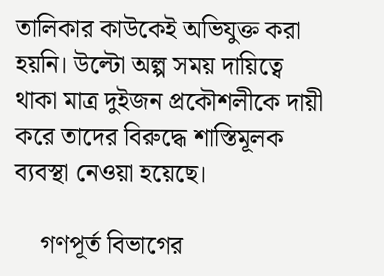তালিকার কাউকেই অভিযুক্ত করা হয়নি। উল্টো অল্প সময় দায়িত্বে থাকা মাত্র দুইজন প্রকৌশলীকে দায়ী করে তাদের বিরুদ্ধে শাস্তিমূলক ব্যবস্থা নেওয়া হয়েছে।

    গণপূর্ত বিভাগের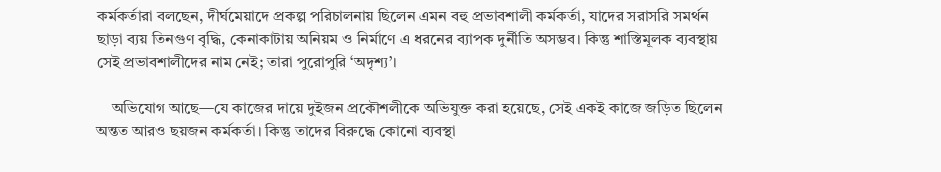কর্মকর্তারা বলছেন, দীর্ঘমেয়াদে প্রকল্প পরিচালনায় ছিলেন এমন বহু প্রভাবশালী কর্মকর্তা, যাদের সরাসরি সমর্থন ছাড়া ব্যয় তিনগুণ বৃদ্ধি, কেনাকাটায় অনিয়ম ও নির্মাণে এ ধরনের ব্যাপক দুর্নীতি অসম্ভব। কিন্তু শাস্তিমূলক ব্যবস্থায় সেই প্রভাবশালীদের নাম নেই; তারা পুরোপুরি ‘অদৃশ্য’।

    অভিযোগ আছে—যে কাজের দায়ে দুইজন প্রকৌশলীকে অভিযুক্ত করা হয়েছে, সেই একই কাজে জড়িত ছিলেন অন্তত আরও ছয়জন কর্মকর্তা। কিন্তু তাদের বিরুদ্ধে কোনো ব্যবস্থা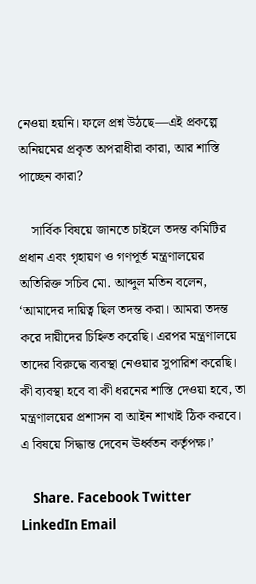নেওয়া হয়নি। ফলে প্রশ্ন উঠছে—এই প্রকল্পে অনিয়মের প্রকৃত অপরাধীরা কারা, আর শাস্তি পাচ্ছেন কারা?

    সার্বিক বিষয়ে জানতে চাইলে তদন্ত কমিটির প্রধান এবং গৃহায়ণ ও গণপূর্ত মন্ত্রণালয়ের অতিরিক্ত সচিব মো. আব্দুল মতিন বলেন, ‘আমাদের দায়িত্ব ছিল তদন্ত করা। আমরা তদন্ত করে দায়ীদের চিহ্নিত করেছি। এরপর মন্ত্রণালয়ে তাদের বিরুদ্ধে ব্যবস্থা নেওয়ার সুপারিশ করেছি। কী ব্যবস্থা হবে বা কী ধরনের শাস্তি দেওয়া হবে, তা মন্ত্রণালয়ের প্রশাসন বা আইন শাখাই ঠিক করবে। এ বিষয়ে সিদ্ধান্ত দেবেন ঊর্ধ্বতন কর্তৃপক্ষ।’

    Share. Facebook Twitter LinkedIn Email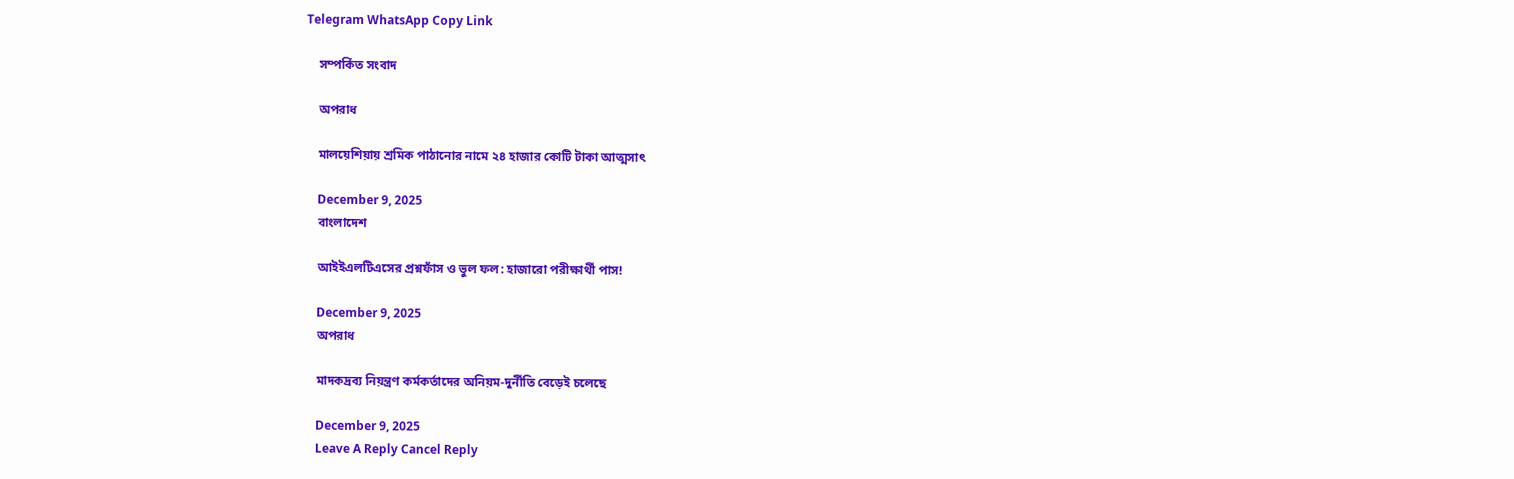Telegram WhatsApp Copy Link

    সম্পর্কিত সংবাদ

    অপরাধ

    মালয়েশিয়ায় শ্রমিক পাঠানোর নামে ২৪ হাজার কোটি টাকা আত্মসাৎ

    December 9, 2025
    বাংলাদেশ

    আইইএলটিএসের প্রশ্নফাঁস ও ভুল ফল: হাজারো পরীক্ষার্থী পাস!

    December 9, 2025
    অপরাধ

    মাদকদ্রব্য নিয়ন্ত্রণ কর্মকর্তাদের অনিয়ম-দুর্নীতি বেড়েই চলেছে

    December 9, 2025
    Leave A Reply Cancel Reply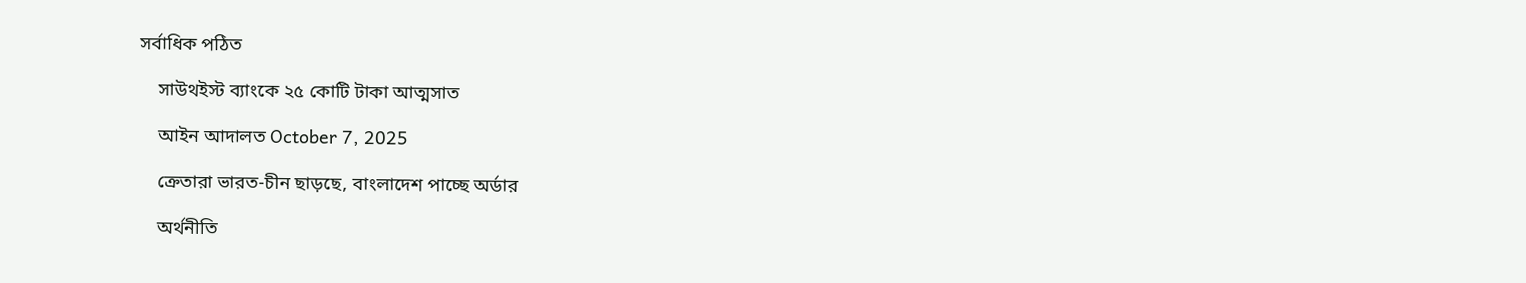সর্বাধিক পঠিত

    সাউথইস্ট ব্যাংকে ২৫ কোটি টাকা আত্মসাত

    আইন আদালত October 7, 2025

    ক্রেতারা ভারত-চীন ছাড়ছে, বাংলাদেশ পাচ্ছে অর্ডার

    অর্থনীতি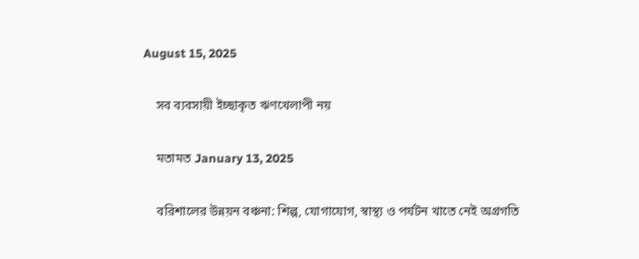August 15, 2025

    সব ব্যবসায়ী ইচ্ছাকৃত ঋণখেলাপী নয়

    মতামত January 13, 2025

    বরিশালের উন্নয়ন বঞ্চনা: শিল্প, যোগাযোগ, স্বাস্থ্য ও পর্যটন খাতে নেই অগ্রগতি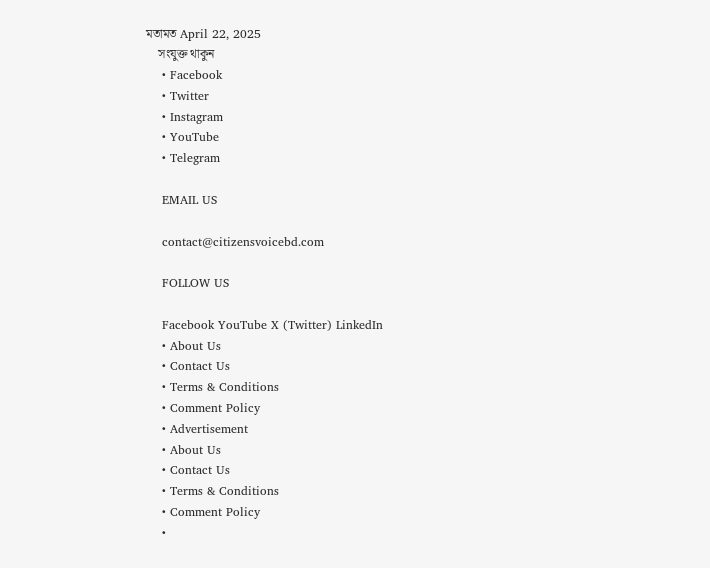মতামত April 22, 2025
    সংযুক্ত থাকুন
    • Facebook
    • Twitter
    • Instagram
    • YouTube
    • Telegram

    EMAIL US

    contact@citizensvoicebd.com

    FOLLOW US

    Facebook YouTube X (Twitter) LinkedIn
    • About Us
    • Contact Us
    • Terms & Conditions
    • Comment Policy
    • Advertisement
    • About Us
    • Contact Us
    • Terms & Conditions
    • Comment Policy
    •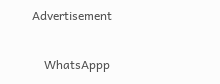Advertisement

    WhatsAppp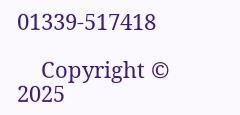01339-517418

    Copyright © 2025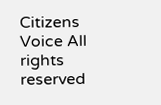Citizens Voice All rights reserved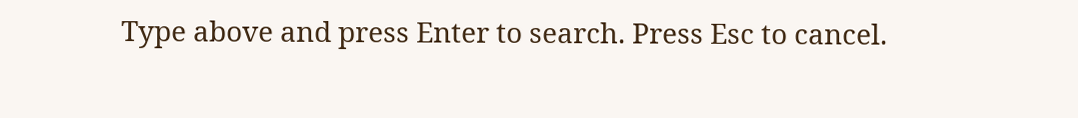Type above and press Enter to search. Press Esc to cancel.